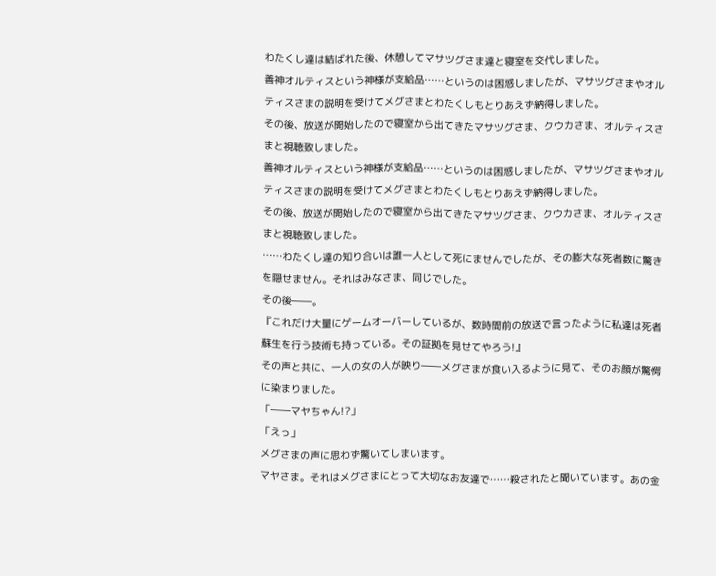わたくし達は結ばれた後、休憩してマサツグさま達と寝室を交代しました。
善神オルティスという神様が支給品……というのは困惑しましたが、マサツグさまやオルティスさまの説明を受けてメグさまとわたくしもとりあえず納得しました。
その後、放送が開始したので寝室から出てきたマサツグさま、クウカさま、オルティスさまと視聴致しました。
善神オルティスという神様が支給品……というのは困惑しましたが、マサツグさまやオルティスさまの説明を受けてメグさまとわたくしもとりあえず納得しました。
その後、放送が開始したので寝室から出てきたマサツグさま、クウカさま、オルティスさまと視聴致しました。
……わたくし達の知り合いは誰一人として死にませんでしたが、その膨大な死者数に驚きを隠せません。それはみなさま、同じでした。
その後――。
『これだけ大量にゲームオーバーしているが、数時間前の放送で言ったように私達は死者蘇生を行う技術も持っている。その証拠を見せてやろう!』
その声と共に、一人の女の人が映り――メグさまが食い入るように見て、そのお顔が驚愕に染まりました。
「――マヤちゃん!?」
「えっ」
メグさまの声に思わず驚いてしまいます。
マヤさま。それはメグさまにとって大切なお友達で……殺されたと聞いています。あの金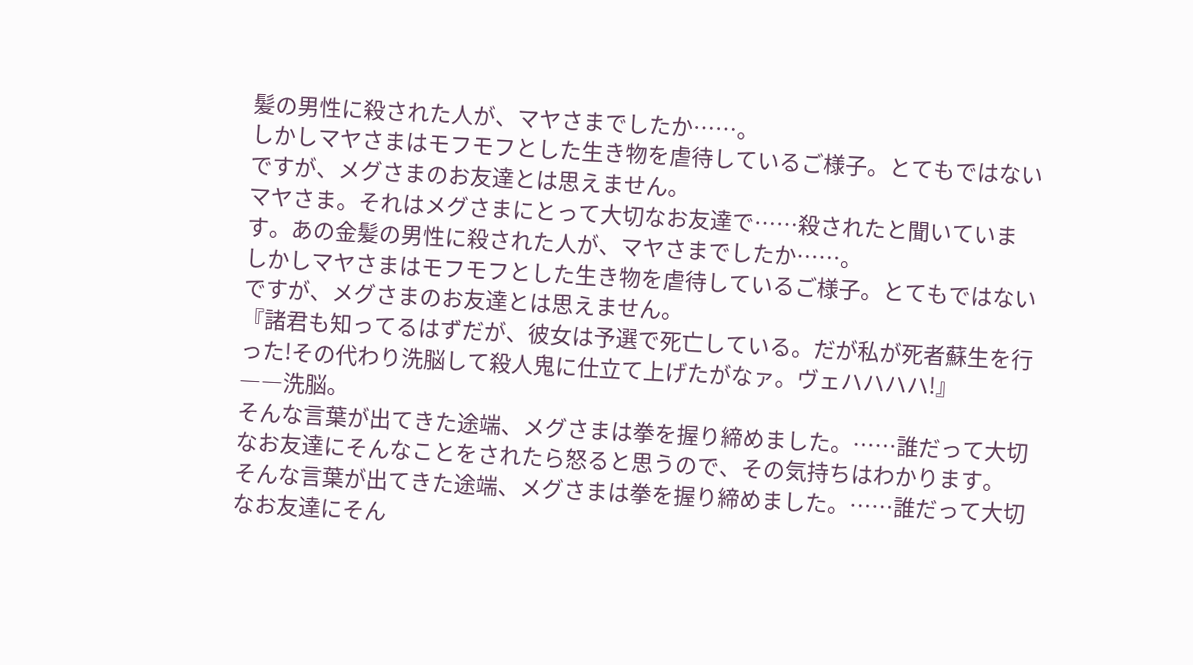髪の男性に殺された人が、マヤさまでしたか……。
しかしマヤさまはモフモフとした生き物を虐待しているご様子。とてもではないですが、メグさまのお友達とは思えません。
マヤさま。それはメグさまにとって大切なお友達で……殺されたと聞いています。あの金髪の男性に殺された人が、マヤさまでしたか……。
しかしマヤさまはモフモフとした生き物を虐待しているご様子。とてもではないですが、メグさまのお友達とは思えません。
『諸君も知ってるはずだが、彼女は予選で死亡している。だが私が死者蘇生を行った!その代わり洗脳して殺人鬼に仕立て上げたがなァ。ヴェハハハハ!』
――洗脳。
そんな言葉が出てきた途端、メグさまは拳を握り締めました。……誰だって大切なお友達にそんなことをされたら怒ると思うので、その気持ちはわかります。
そんな言葉が出てきた途端、メグさまは拳を握り締めました。……誰だって大切なお友達にそん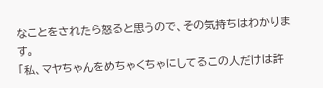なことをされたら怒ると思うので、その気持ちはわかります。
「私、マヤちゃんをめちゃくちゃにしてるこの人だけは許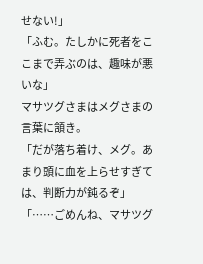せない!」
「ふむ。たしかに死者をここまで弄ぶのは、趣味が悪いな」
マサツグさまはメグさまの言葉に頷き。
「だが落ち着け、メグ。あまり頭に血を上らせすぎては、判断力が鈍るぞ」
「……ごめんね、マサツグ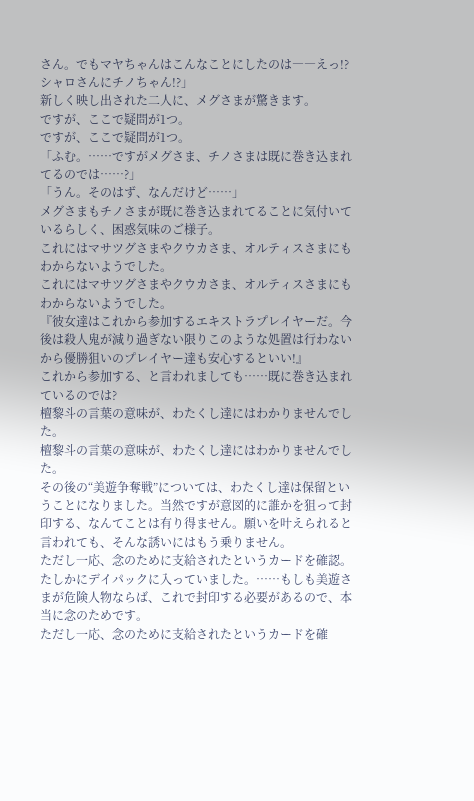さん。でもマヤちゃんはこんなことにしたのは――えっ!?シャロさんにチノちゃん!?」
新しく映し出された二人に、メグさまが驚きます。
ですが、ここで疑問が1つ。
ですが、ここで疑問が1つ。
「ふむ。……ですがメグさま、チノさまは既に巻き込まれてるのでは……?」
「うん。そのはず、なんだけど……」
メグさまもチノさまが既に巻き込まれてることに気付いているらしく、困惑気味のご様子。
これにはマサツグさまやクウカさま、オルティスさまにもわからないようでした。
これにはマサツグさまやクウカさま、オルティスさまにもわからないようでした。
『彼女達はこれから参加するエキストラプレイヤーだ。今後は殺人鬼が減り過ぎない限りこのような処置は行わないから優勝狙いのプレイヤー達も安心するといい!』
これから参加する、と言われましても……既に巻き込まれているのでは?
檀黎斗の言葉の意味が、わたくし達にはわかりませんでした。
檀黎斗の言葉の意味が、わたくし達にはわかりませんでした。
その後の“美遊争奪戦”については、わたくし達は保留ということになりました。当然ですが意図的に誰かを狙って封印する、なんてことは有り得ません。願いを叶えられると言われても、そんな誘いにはもう乗りません。
ただし一応、念のために支給されたというカードを確認。たしかにデイパックに入っていました。……もしも美遊さまが危険人物ならば、これで封印する必要があるので、本当に念のためです。
ただし一応、念のために支給されたというカードを確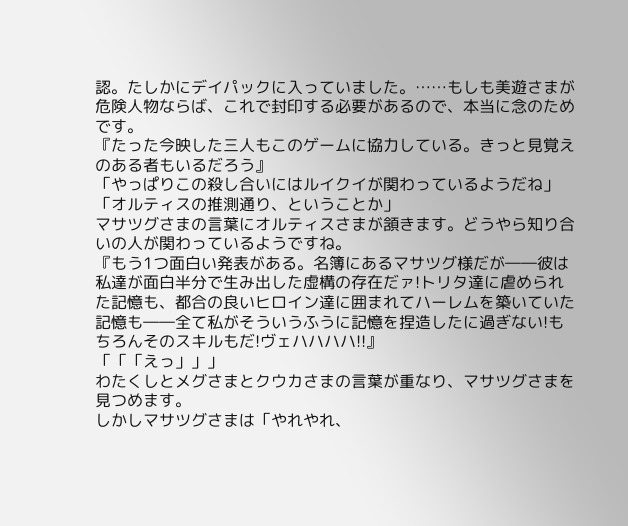認。たしかにデイパックに入っていました。……もしも美遊さまが危険人物ならば、これで封印する必要があるので、本当に念のためです。
『たった今映した三人もこのゲームに協力している。きっと見覚えのある者もいるだろう』
「やっぱりこの殺し合いにはルイクイが関わっているようだね」
「オルティスの推測通り、ということか」
マサツグさまの言葉にオルティスさまが頷きます。どうやら知り合いの人が関わっているようですね。
『もう1つ面白い発表がある。名簿にあるマサツグ様だが――彼は私達が面白半分で生み出した虚構の存在だァ!トリタ達に虐められた記憶も、都合の良いヒロイン達に囲まれてハーレムを築いていた記憶も――全て私がそういうふうに記憶を捏造したに過ぎない!もちろんそのスキルもだ!ヴェハハハハ!!』
「「「えっ」」」
わたくしとメグさまとクウカさまの言葉が重なり、マサツグさまを見つめます。
しかしマサツグさまは「やれやれ、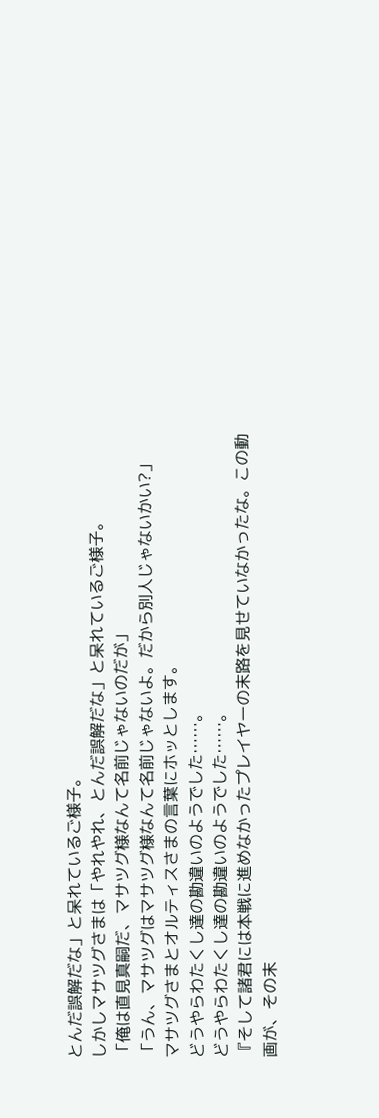とんだ誤解だな」と呆れているご様子。
しかしマサツグさまは「やれやれ、とんだ誤解だな」と呆れているご様子。
「俺は直見真嗣だ、マサツグ様なんて名前じゃないのだが」
「うん、マサツグはマサツグ様なんて名前じゃないよ。だから別人じゃないかい?」
マサツグさまとオルティスさまの言葉にホッとします。
どうやらわたくし達の勘違いのようでした……。
どうやらわたくし達の勘違いのようでした……。
『そして諸君には本戦に進めなかったプレイヤーの末路を見せていなかったな。この動画が、その末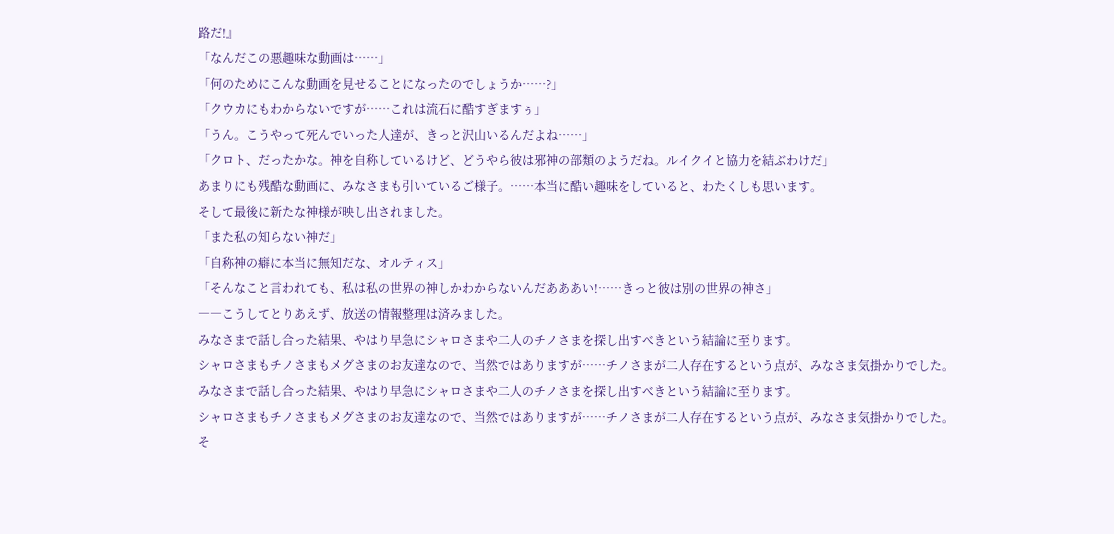路だ!』
「なんだこの悪趣味な動画は……」
「何のためにこんな動画を見せることになったのでしょうか……?」
「クウカにもわからないですが……これは流石に酷すぎますぅ」
「うん。こうやって死んでいった人達が、きっと沢山いるんだよね……」
「クロト、だったかな。神を自称しているけど、どうやら彼は邪神の部類のようだね。ルイクイと協力を結ぶわけだ」
あまりにも残酷な動画に、みなさまも引いているご様子。……本当に酷い趣味をしていると、わたくしも思います。
そして最後に新たな神様が映し出されました。
「また私の知らない神だ」
「自称神の癖に本当に無知だな、オルティス」
「そんなこと言われても、私は私の世界の神しかわからないんだあああい!……きっと彼は別の世界の神さ」
――こうしてとりあえず、放送の情報整理は済みました。
みなさまで話し合った結果、やはり早急にシャロさまや二人のチノさまを探し出すべきという結論に至ります。
シャロさまもチノさまもメグさまのお友達なので、当然ではありますが……チノさまが二人存在するという点が、みなさま気掛かりでした。
みなさまで話し合った結果、やはり早急にシャロさまや二人のチノさまを探し出すべきという結論に至ります。
シャロさまもチノさまもメグさまのお友達なので、当然ではありますが……チノさまが二人存在するという点が、みなさま気掛かりでした。
そ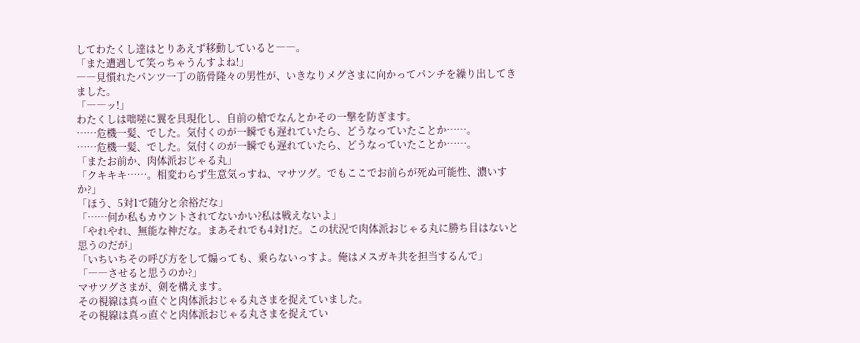してわたくし達はとりあえず移動していると――。
「また遭遇して笑っちゃうんすよね!」
――見慣れたパンツ一丁の筋骨隆々の男性が、いきなりメグさまに向かってパンチを繰り出してきました。
「――ッ!」
わたくしは咄嗟に翼を具現化し、自前の槍でなんとかその一撃を防ぎます。
……危機一髪、でした。気付くのが一瞬でも遅れていたら、どうなっていたことか……。
……危機一髪、でした。気付くのが一瞬でも遅れていたら、どうなっていたことか……。
「またお前か、肉体派おじゃる丸」
「クキキキ……。相変わらず生意気っすね、マサツグ。でもここでお前らが死ぬ可能性、濃いすか?」
「ほう、5対1で随分と余裕だな」
「……何か私もカウントされてないかい?私は戦えないよ」
「やれやれ、無能な神だな。まあそれでも4対1だ。この状況で肉体派おじゃる丸に勝ち目はないと思うのだが」
「いちいちその呼び方をして煽っても、乗らないっすよ。俺はメスガキ共を担当するんで」
「――させると思うのか?」
マサツグさまが、剣を構えます。
その視線は真っ直ぐと肉体派おじゃる丸さまを捉えていました。
その視線は真っ直ぐと肉体派おじゃる丸さまを捉えてい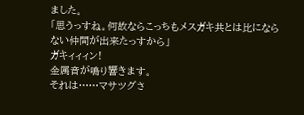ました。
「思うっすね。何故ならこっちもメスガキ共とは比にならない仲間が出来たっすから」
ガキィィィン!
金属音が鳴り響きます。
それは……マサツグさ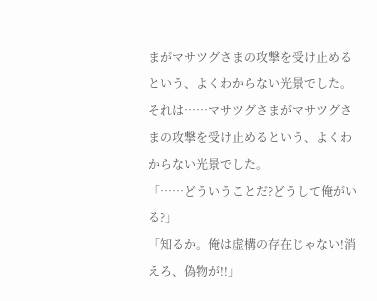まがマサツグさまの攻撃を受け止めるという、よくわからない光景でした。
それは……マサツグさまがマサツグさまの攻撃を受け止めるという、よくわからない光景でした。
「……どういうことだ?どうして俺がいる?」
「知るか。俺は虚構の存在じゃない!消えろ、偽物が!!」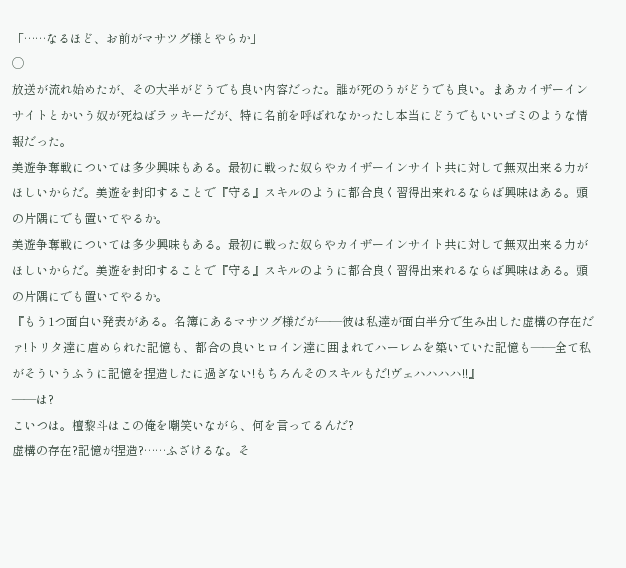「……なるほど、お前がマサツグ様とやらか」
◯
放送が流れ始めたが、その大半がどうでも良い内容だった。誰が死のうがどうでも良い。まあカイザーインサイトとかいう奴が死ねばラッキーだが、特に名前を呼ばれなかったし本当にどうでもいいゴミのような情報だった。
美遊争奪戦については多少興味もある。最初に戦った奴らやカイザーインサイト共に対して無双出来る力がほしいからだ。美遊を封印することで『守る』スキルのように都合良く習得出来れるならば興味はある。頭の片隅にでも置いてやるか。
美遊争奪戦については多少興味もある。最初に戦った奴らやカイザーインサイト共に対して無双出来る力がほしいからだ。美遊を封印することで『守る』スキルのように都合良く習得出来れるならば興味はある。頭の片隅にでも置いてやるか。
『もう1つ面白い発表がある。名簿にあるマサツグ様だが――彼は私達が面白半分で生み出した虚構の存在だァ!トリタ達に虐められた記憶も、都合の良いヒロイン達に囲まれてハーレムを築いていた記憶も――全て私がそういうふうに記憶を捏造したに過ぎない!もちろんそのスキルもだ!ヴェハハハハ!!』
――は?
こいつは。檀黎斗はこの俺を嘲笑いながら、何を言ってるんだ?
虚構の存在?記憶が捏造?……ふざけるな。そ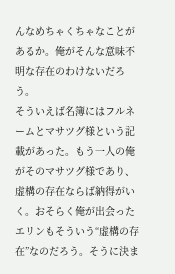んなめちゃくちゃなことがあるか。俺がそんな意味不明な存在のわけないだろう。
そういえば名簿にはフルネームとマサツグ様という記載があった。もう一人の俺がそのマサツグ様であり、虚構の存在ならば納得がいく。おそらく俺が出会ったエリンもそういう“虚構の存在”なのだろう。そうに決ま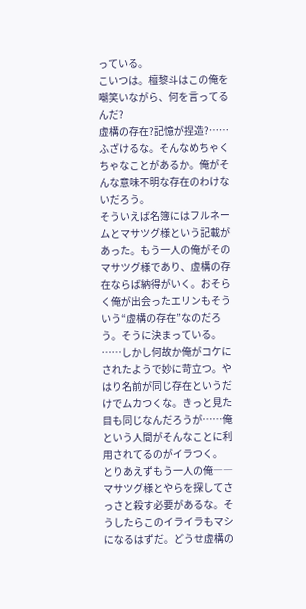っている。
こいつは。檀黎斗はこの俺を嘲笑いながら、何を言ってるんだ?
虚構の存在?記憶が捏造?……ふざけるな。そんなめちゃくちゃなことがあるか。俺がそんな意味不明な存在のわけないだろう。
そういえば名簿にはフルネームとマサツグ様という記載があった。もう一人の俺がそのマサツグ様であり、虚構の存在ならば納得がいく。おそらく俺が出会ったエリンもそういう“虚構の存在”なのだろう。そうに決まっている。
……しかし何故か俺がコケにされたようで妙に苛立つ。やはり名前が同じ存在というだけでムカつくな。きっと見た目も同じなんだろうが……俺という人間がそんなことに利用されてるのがイラつく。
とりあえずもう一人の俺――マサツグ様とやらを探してさっさと殺す必要があるな。そうしたらこのイライラもマシになるはずだ。どうせ虚構の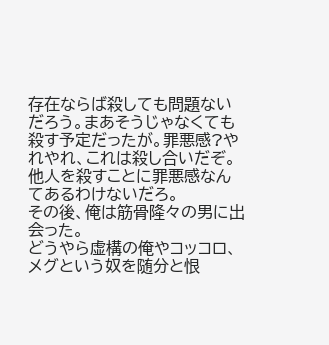存在ならば殺しても問題ないだろう。まあそうじゃなくても殺す予定だったが。罪悪感?やれやれ、これは殺し合いだぞ。他人を殺すことに罪悪感なんてあるわけないだろ。
その後、俺は筋骨隆々の男に出会った。
どうやら虚構の俺やコッコロ、メグという奴を随分と恨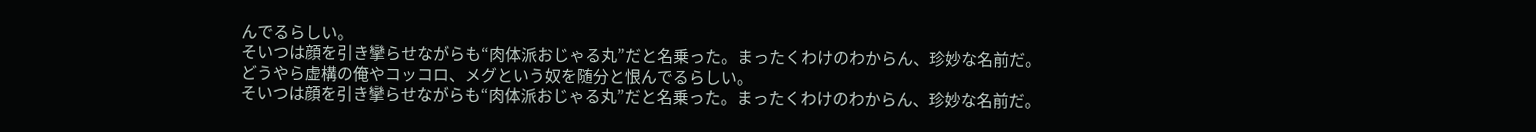んでるらしい。
そいつは顔を引き攣らせながらも“肉体派おじゃる丸”だと名乗った。まったくわけのわからん、珍妙な名前だ。
どうやら虚構の俺やコッコロ、メグという奴を随分と恨んでるらしい。
そいつは顔を引き攣らせながらも“肉体派おじゃる丸”だと名乗った。まったくわけのわからん、珍妙な名前だ。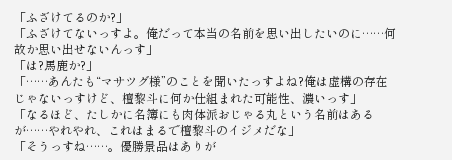「ふざけてるのか?」
「ふざけてないっすよ。俺だって本当の名前を思い出したいのに……何故か思い出せないんっす」
「は?馬鹿か?」
「……あんたも“マサツグ様”のことを聞いたっすよね?俺は虚構の存在じゃないっすけど、檀黎斗に何か仕組まれた可能性、濃いっす」
「なるほど、たしかに名簿にも肉体派おじゃる丸という名前はあるが……やれやれ、これはまるで檀黎斗のイジメだな」
「そうっすね……。優勝景品はありが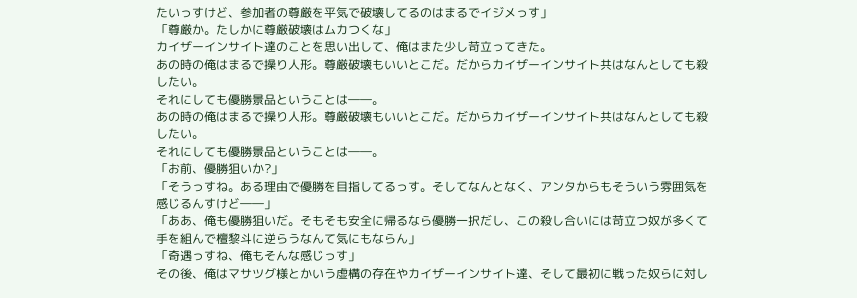たいっすけど、参加者の尊厳を平気で破壊してるのはまるでイジメっす」
「尊厳か。たしかに尊厳破壊はムカつくな」
カイザーインサイト達のことを思い出して、俺はまた少し苛立ってきた。
あの時の俺はまるで操り人形。尊厳破壊もいいとこだ。だからカイザーインサイト共はなんとしても殺したい。
それにしても優勝景品ということは――。
あの時の俺はまるで操り人形。尊厳破壊もいいとこだ。だからカイザーインサイト共はなんとしても殺したい。
それにしても優勝景品ということは――。
「お前、優勝狙いか?」
「そうっすね。ある理由で優勝を目指してるっす。そしてなんとなく、アンタからもそういう雰囲気を感じるんすけど――」
「ああ、俺も優勝狙いだ。そもそも安全に帰るなら優勝一択だし、この殺し合いには苛立つ奴が多くて手を組んで檀黎斗に逆らうなんて気にもならん」
「奇遇っすね、俺もそんな感じっす」
その後、俺はマサツグ様とかいう虚構の存在やカイザーインサイト達、そして最初に戦った奴らに対し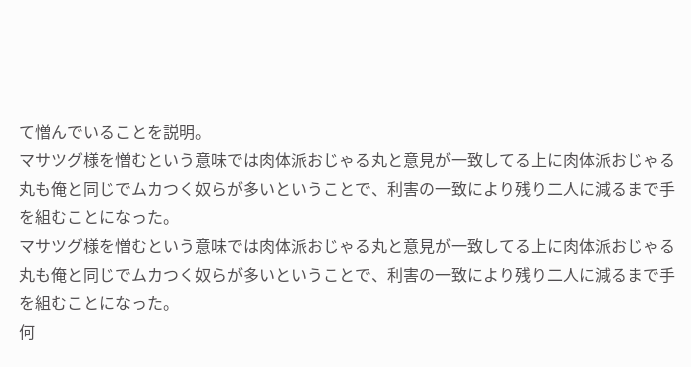て憎んでいることを説明。
マサツグ様を憎むという意味では肉体派おじゃる丸と意見が一致してる上に肉体派おじゃる丸も俺と同じでムカつく奴らが多いということで、利害の一致により残り二人に減るまで手を組むことになった。
マサツグ様を憎むという意味では肉体派おじゃる丸と意見が一致してる上に肉体派おじゃる丸も俺と同じでムカつく奴らが多いということで、利害の一致により残り二人に減るまで手を組むことになった。
何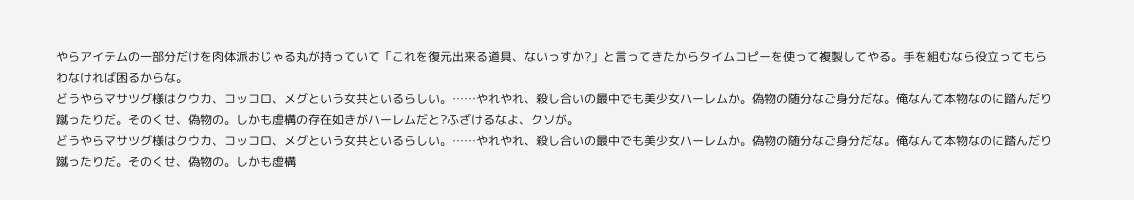やらアイテムの一部分だけを肉体派おじゃる丸が持っていて「これを復元出来る道具、ないっすか?」と言ってきたからタイムコピーを使って複製してやる。手を組むなら役立ってもらわなければ困るからな。
どうやらマサツグ様はクウカ、コッコロ、メグという女共といるらしい。……やれやれ、殺し合いの最中でも美少女ハーレムか。偽物の随分なご身分だな。俺なんて本物なのに踏んだり蹴ったりだ。そのくせ、偽物の。しかも虚構の存在如きがハーレムだと?ふざけるなよ、クソが。
どうやらマサツグ様はクウカ、コッコロ、メグという女共といるらしい。……やれやれ、殺し合いの最中でも美少女ハーレムか。偽物の随分なご身分だな。俺なんて本物なのに踏んだり蹴ったりだ。そのくせ、偽物の。しかも虚構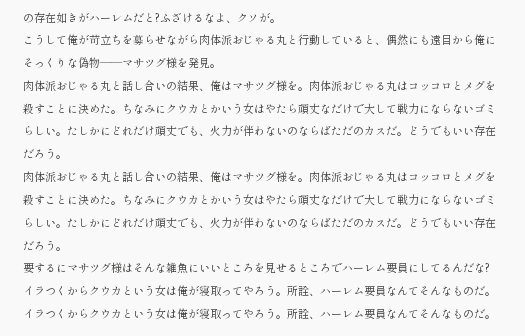の存在如きがハーレムだと?ふざけるなよ、クソが。
こうして俺が苛立ちを募らせながら肉体派おじゃる丸と行動していると、偶然にも遠目から俺にそっくりな偽物――マサツグ様を発見。
肉体派おじゃる丸と話し合いの結果、俺はマサツグ様を。肉体派おじゃる丸はコッコロとメグを殺すことに決めた。ちなみにクウカとかいう女はやたら頑丈なだけで大して戦力にならないゴミらしい。たしかにどれだけ頑丈でも、火力が伴わないのならばただのカスだ。どうでもいい存在だろう。
肉体派おじゃる丸と話し合いの結果、俺はマサツグ様を。肉体派おじゃる丸はコッコロとメグを殺すことに決めた。ちなみにクウカとかいう女はやたら頑丈なだけで大して戦力にならないゴミらしい。たしかにどれだけ頑丈でも、火力が伴わないのならばただのカスだ。どうでもいい存在だろう。
要するにマサツグ様はそんな雑魚にいいところを見せるところでハーレム要員にしてるんだな?
イラつくからクウカという女は俺が寝取ってやろう。所詮、ハーレム要員なんてそんなものだ。
イラつくからクウカという女は俺が寝取ってやろう。所詮、ハーレム要員なんてそんなものだ。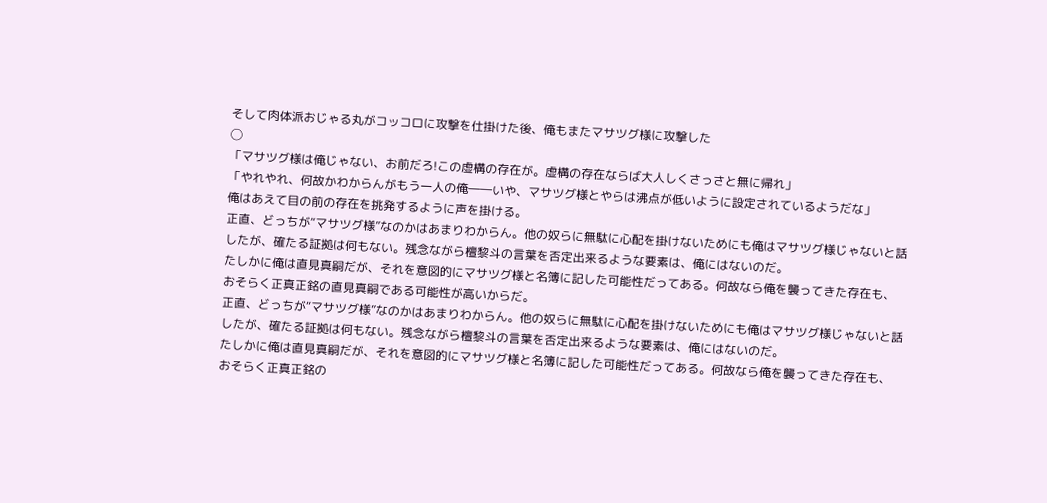そして肉体派おじゃる丸がコッコロに攻撃を仕掛けた後、俺もまたマサツグ様に攻撃した
◯
「マサツグ様は俺じゃない、お前だろ!この虚構の存在が。虚構の存在ならば大人しくさっさと無に帰れ」
「やれやれ、何故かわからんがもう一人の俺――いや、マサツグ様とやらは沸点が低いように設定されているようだな」
俺はあえて目の前の存在を挑発するように声を掛ける。
正直、どっちが“マサツグ様”なのかはあまりわからん。他の奴らに無駄に心配を掛けないためにも俺はマサツグ様じゃないと話したが、確たる証拠は何もない。残念ながら檀黎斗の言葉を否定出来るような要素は、俺にはないのだ。
たしかに俺は直見真嗣だが、それを意図的にマサツグ様と名簿に記した可能性だってある。何故なら俺を襲ってきた存在も、おそらく正真正銘の直見真嗣である可能性が高いからだ。
正直、どっちが“マサツグ様”なのかはあまりわからん。他の奴らに無駄に心配を掛けないためにも俺はマサツグ様じゃないと話したが、確たる証拠は何もない。残念ながら檀黎斗の言葉を否定出来るような要素は、俺にはないのだ。
たしかに俺は直見真嗣だが、それを意図的にマサツグ様と名簿に記した可能性だってある。何故なら俺を襲ってきた存在も、おそらく正真正銘の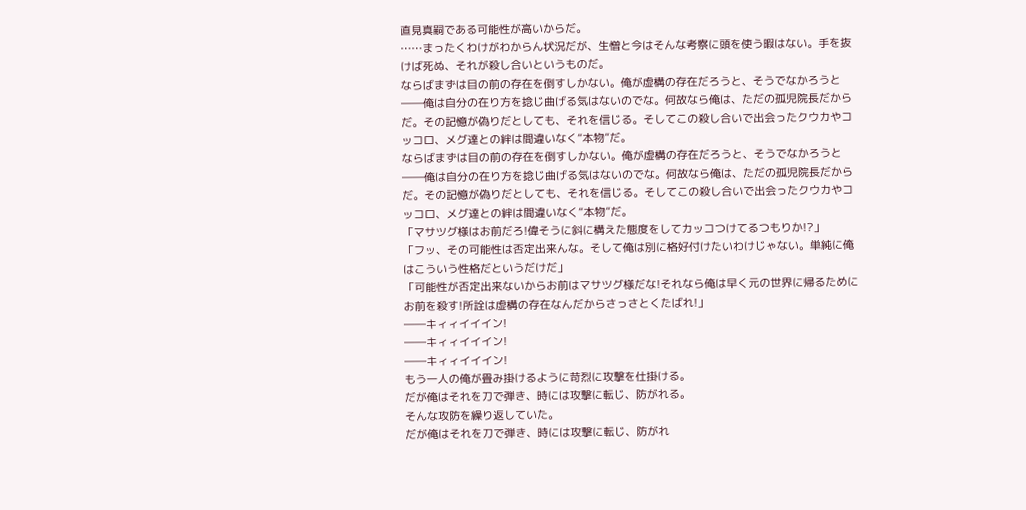直見真嗣である可能性が高いからだ。
……まったくわけがわからん状況だが、生憎と今はそんな考察に頭を使う暇はない。手を抜けば死ぬ、それが殺し合いというものだ。
ならばまずは目の前の存在を倒すしかない。俺が虚構の存在だろうと、そうでなかろうと――俺は自分の在り方を捻じ曲げる気はないのでな。何故なら俺は、ただの孤児院長だからだ。その記憶が偽りだとしても、それを信じる。そしてこの殺し合いで出会ったクウカやコッコロ、メグ達との絆は間違いなく“本物”だ。
ならばまずは目の前の存在を倒すしかない。俺が虚構の存在だろうと、そうでなかろうと――俺は自分の在り方を捻じ曲げる気はないのでな。何故なら俺は、ただの孤児院長だからだ。その記憶が偽りだとしても、それを信じる。そしてこの殺し合いで出会ったクウカやコッコロ、メグ達との絆は間違いなく“本物”だ。
「マサツグ様はお前だろ!偉そうに斜に構えた態度をしてカッコつけてるつもりか!?」
「フッ、その可能性は否定出来んな。そして俺は別に格好付けたいわけじゃない。単純に俺はこういう性格だというだけだ」
「可能性が否定出来ないからお前はマサツグ様だな!それなら俺は早く元の世界に帰るためにお前を殺す!所詮は虚構の存在なんだからさっさとくたばれ!」
――キィィイイイン!
――キィィイイイン!
――キィィイイイン!
もう一人の俺が畳み掛けるように苛烈に攻撃を仕掛ける。
だが俺はそれを刀で弾き、時には攻撃に転じ、防がれる。
そんな攻防を繰り返していた。
だが俺はそれを刀で弾き、時には攻撃に転じ、防がれ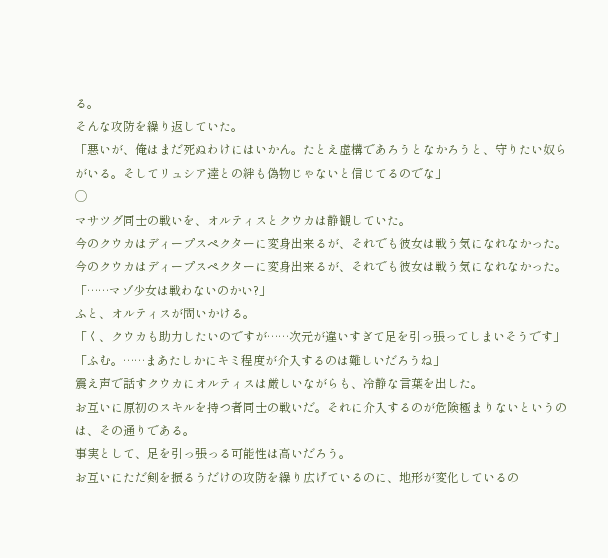る。
そんな攻防を繰り返していた。
「悪いが、俺はまだ死ぬわけにはいかん。たとえ虚構であろうとなかろうと、守りたい奴らがいる。そしてリュシア達との絆も偽物じゃないと信じてるのでな」
◯
マサツグ同士の戦いを、オルティスとクウカは静観していた。
今のクウカはディープスペクターに変身出来るが、それでも彼女は戦う気になれなかった。
今のクウカはディープスペクターに変身出来るが、それでも彼女は戦う気になれなかった。
「……マゾ少女は戦わないのかい?」
ふと、オルティスが問いかける。
「く、クウカも助力したいのですが……次元が違いすぎて足を引っ張ってしまいそうです」
「ふむ。……まあたしかにキミ程度が介入するのは難しいだろうね」
震え声で話すクウカにオルティスは厳しいながらも、冷静な言葉を出した。
お互いに原初のスキルを持つ者同士の戦いだ。それに介入するのが危険極まりないというのは、その通りである。
事実として、足を引っ張っる可能性は高いだろう。
お互いにただ剣を振るうだけの攻防を繰り広げているのに、地形が変化しているの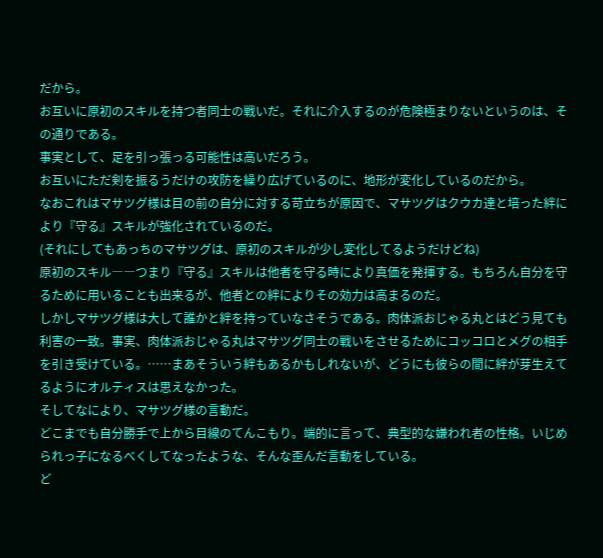だから。
お互いに原初のスキルを持つ者同士の戦いだ。それに介入するのが危険極まりないというのは、その通りである。
事実として、足を引っ張っる可能性は高いだろう。
お互いにただ剣を振るうだけの攻防を繰り広げているのに、地形が変化しているのだから。
なおこれはマサツグ様は目の前の自分に対する苛立ちが原因で、マサツグはクウカ達と培った絆により『守る』スキルが強化されているのだ。
(それにしてもあっちのマサツグは、原初のスキルが少し変化してるようだけどね)
原初のスキル――つまり『守る』スキルは他者を守る時により真価を発揮する。もちろん自分を守るために用いることも出来るが、他者との絆によりその効力は高まるのだ。
しかしマサツグ様は大して誰かと絆を持っていなさそうである。肉体派おじゃる丸とはどう見ても利害の一致。事実、肉体派おじゃる丸はマサツグ同士の戦いをさせるためにコッコロとメグの相手を引き受けている。……まあそういう絆もあるかもしれないが、どうにも彼らの間に絆が芽生えてるようにオルティスは思えなかった。
そしてなにより、マサツグ様の言動だ。
どこまでも自分勝手で上から目線のてんこもり。端的に言って、典型的な嫌われ者の性格。いじめられっ子になるべくしてなったような、そんな歪んだ言動をしている。
ど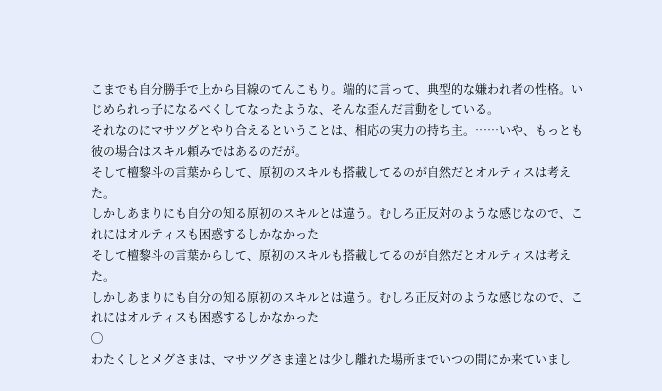こまでも自分勝手で上から目線のてんこもり。端的に言って、典型的な嫌われ者の性格。いじめられっ子になるべくしてなったような、そんな歪んだ言動をしている。
それなのにマサツグとやり合えるということは、相応の実力の持ち主。……いや、もっとも彼の場合はスキル頼みではあるのだが。
そして檀黎斗の言葉からして、原初のスキルも搭載してるのが自然だとオルティスは考えた。
しかしあまりにも自分の知る原初のスキルとは違う。むしろ正反対のような感じなので、これにはオルティスも困惑するしかなかった
そして檀黎斗の言葉からして、原初のスキルも搭載してるのが自然だとオルティスは考えた。
しかしあまりにも自分の知る原初のスキルとは違う。むしろ正反対のような感じなので、これにはオルティスも困惑するしかなかった
◯
わたくしとメグさまは、マサツグさま達とは少し離れた場所までいつの間にか来ていまし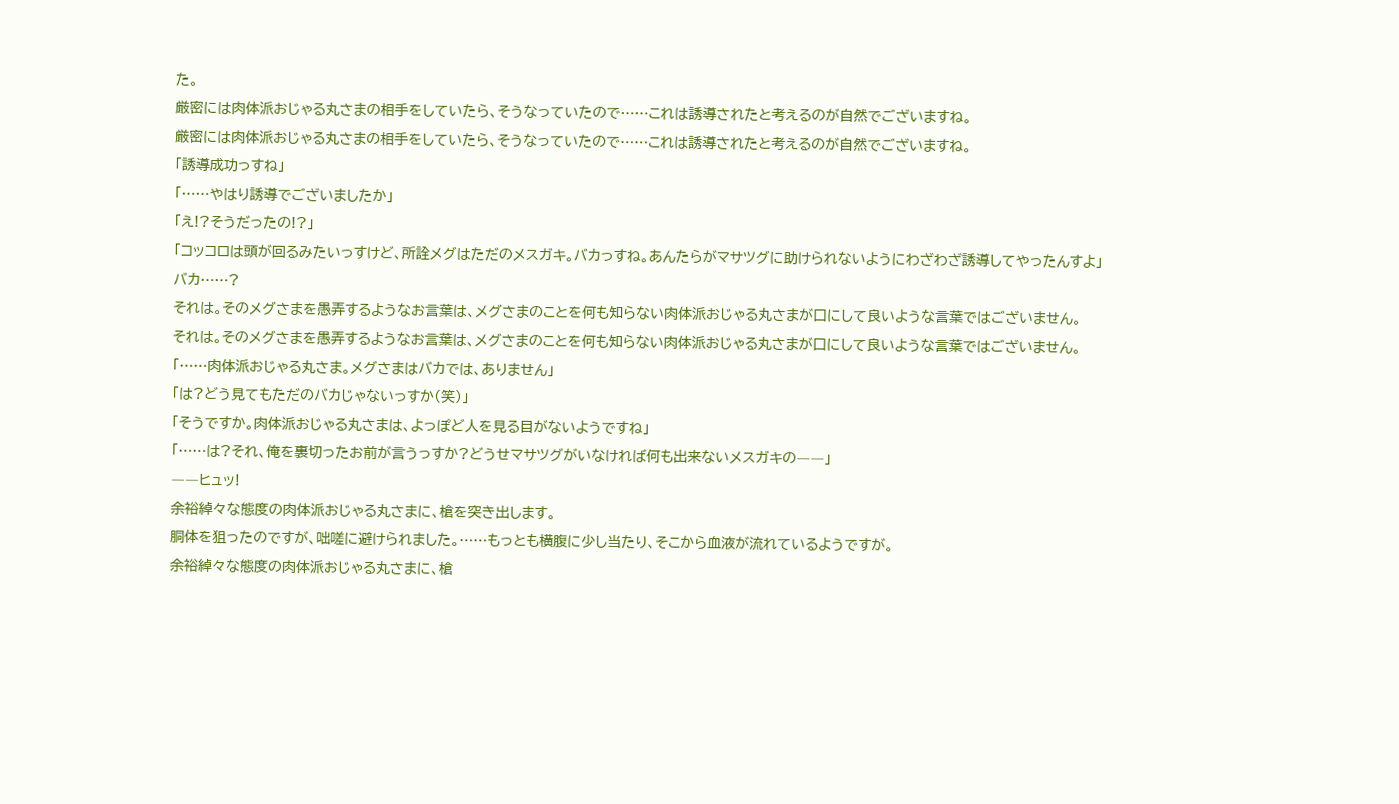た。
厳密には肉体派おじゃる丸さまの相手をしていたら、そうなっていたので……これは誘導されたと考えるのが自然でございますね。
厳密には肉体派おじゃる丸さまの相手をしていたら、そうなっていたので……これは誘導されたと考えるのが自然でございますね。
「誘導成功っすね」
「……やはり誘導でございましたか」
「え!?そうだったの!?」
「コッコロは頭が回るみたいっすけど、所詮メグはただのメスガキ。バカっすね。あんたらがマサツグに助けられないようにわざわざ誘導してやったんすよ」
バカ……?
それは。そのメグさまを愚弄するようなお言葉は、メグさまのことを何も知らない肉体派おじゃる丸さまが口にして良いような言葉ではございません。
それは。そのメグさまを愚弄するようなお言葉は、メグさまのことを何も知らない肉体派おじゃる丸さまが口にして良いような言葉ではございません。
「……肉体派おじゃる丸さま。メグさまはバカでは、ありません」
「は?どう見てもただのバカじゃないっすか(笑)」
「そうですか。肉体派おじゃる丸さまは、よっぽど人を見る目がないようですね」
「……は?それ、俺を裏切ったお前が言うっすか?どうせマサツグがいなければ何も出来ないメスガキの――」
――ヒュッ!
余裕綽々な態度の肉体派おじゃる丸さまに、槍を突き出します。
胴体を狙ったのですが、咄嗟に避けられました。……もっとも横腹に少し当たり、そこから血液が流れているようですが。
余裕綽々な態度の肉体派おじゃる丸さまに、槍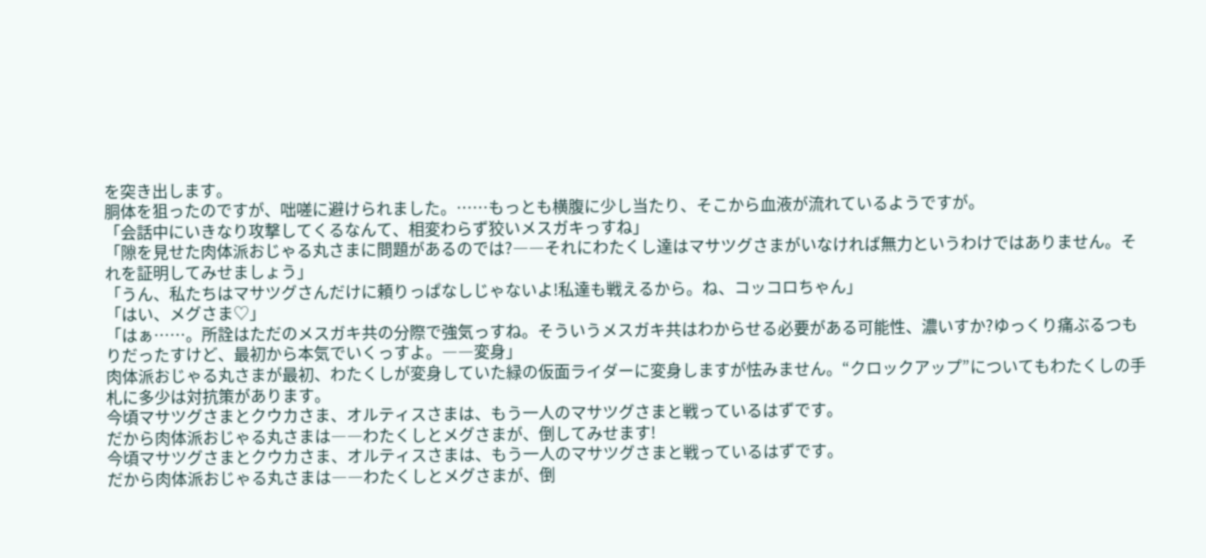を突き出します。
胴体を狙ったのですが、咄嗟に避けられました。……もっとも横腹に少し当たり、そこから血液が流れているようですが。
「会話中にいきなり攻撃してくるなんて、相変わらず狡いメスガキっすね」
「隙を見せた肉体派おじゃる丸さまに問題があるのでは?――それにわたくし達はマサツグさまがいなければ無力というわけではありません。それを証明してみせましょう」
「うん、私たちはマサツグさんだけに頼りっぱなしじゃないよ!私達も戦えるから。ね、コッコロちゃん」
「はい、メグさま♡」
「はぁ……。所詮はただのメスガキ共の分際で強気っすね。そういうメスガキ共はわからせる必要がある可能性、濃いすか?ゆっくり痛ぶるつもりだったすけど、最初から本気でいくっすよ。――変身」
肉体派おじゃる丸さまが最初、わたくしが変身していた緑の仮面ライダーに変身しますが怯みません。“クロックアップ”についてもわたくしの手札に多少は対抗策があります。
今頃マサツグさまとクウカさま、オルティスさまは、もう一人のマサツグさまと戦っているはずです。
だから肉体派おじゃる丸さまは――わたくしとメグさまが、倒してみせます!
今頃マサツグさまとクウカさま、オルティスさまは、もう一人のマサツグさまと戦っているはずです。
だから肉体派おじゃる丸さまは――わたくしとメグさまが、倒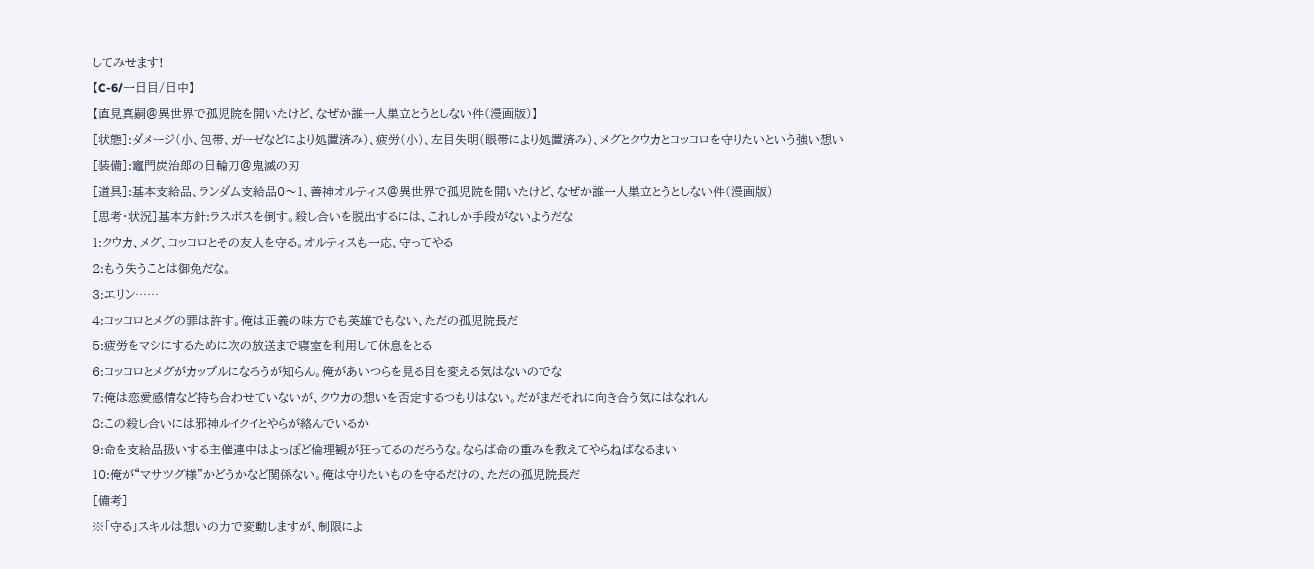してみせます!
【C-6/一日目/日中】
【直見真嗣@異世界で孤児院を開いたけど、なぜか誰一人巣立とうとしない件(漫画版)】
[状態]:ダメージ(小、包帯、ガーゼなどにより処置済み)、疲労(小)、左目失明(眼帯により処置済み)、メグとクウカとコッコロを守りたいという強い想い
[装備]:竈門炭治郎の日輪刀@鬼滅の刃
[道具]:基本支給品、ランダム支給品0〜1、善神オルティス@異世界で孤児院を開いたけど、なぜか誰一人巣立とうとしない件(漫画版)
[思考・状況]基本方針:ラスボスを倒す。殺し合いを脱出するには、これしか手段がないようだな
1:クウカ、メグ、コッコロとその友人を守る。オルティスも一応、守ってやる
2:もう失うことは御免だな。
3:エリン……
4:コッコロとメグの罪は許す。俺は正義の味方でも英雄でもない、ただの孤児院長だ
5:疲労をマシにするために次の放送まで寝室を利用して休息をとる
6:コッコロとメグがカップルになろうが知らん。俺があいつらを見る目を変える気はないのでな
7:俺は恋愛感情など持ち合わせていないが、クウカの想いを否定するつもりはない。だがまだそれに向き合う気にはなれん
8:この殺し合いには邪神ルイクイとやらが絡んでいるか
9:命を支給品扱いする主催連中はよっぽど倫理観が狂ってるのだろうな。ならば命の重みを教えてやらねばなるまい
10:俺が“マサツグ様”かどうかなど関係ない。俺は守りたいものを守るだけの、ただの孤児院長だ
[備考]
※「守る」スキルは想いの力で変動しますが、制限によ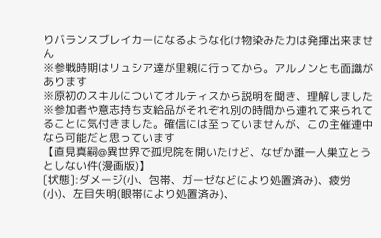りバランスブレイカーになるような化け物染みた力は発揮出来ません
※参戦時期はリュシア達が里親に行ってから。アルノンとも面識があります
※原初のスキルについてオルティスから説明を聞き、理解しました
※参加者や意志持ち支給品がそれぞれ別の時間から連れて来られてることに気付きました。確信には至っていませんが、この主催連中なら可能だと思っています
【直見真嗣@異世界で孤児院を開いたけど、なぜか誰一人巣立とうとしない件(漫画版)】
[状態]:ダメージ(小、包帯、ガーゼなどにより処置済み)、疲労(小)、左目失明(眼帯により処置済み)、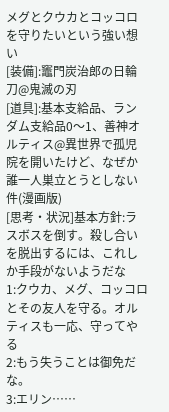メグとクウカとコッコロを守りたいという強い想い
[装備]:竈門炭治郎の日輪刀@鬼滅の刃
[道具]:基本支給品、ランダム支給品0〜1、善神オルティス@異世界で孤児院を開いたけど、なぜか誰一人巣立とうとしない件(漫画版)
[思考・状況]基本方針:ラスボスを倒す。殺し合いを脱出するには、これしか手段がないようだな
1:クウカ、メグ、コッコロとその友人を守る。オルティスも一応、守ってやる
2:もう失うことは御免だな。
3:エリン……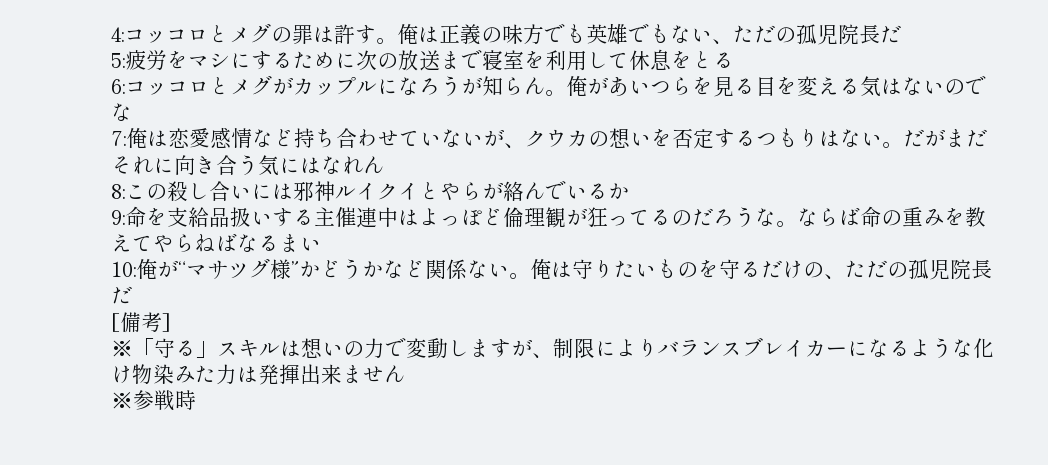4:コッコロとメグの罪は許す。俺は正義の味方でも英雄でもない、ただの孤児院長だ
5:疲労をマシにするために次の放送まで寝室を利用して休息をとる
6:コッコロとメグがカップルになろうが知らん。俺があいつらを見る目を変える気はないのでな
7:俺は恋愛感情など持ち合わせていないが、クウカの想いを否定するつもりはない。だがまだそれに向き合う気にはなれん
8:この殺し合いには邪神ルイクイとやらが絡んでいるか
9:命を支給品扱いする主催連中はよっぽど倫理観が狂ってるのだろうな。ならば命の重みを教えてやらねばなるまい
10:俺が“マサツグ様”かどうかなど関係ない。俺は守りたいものを守るだけの、ただの孤児院長だ
[備考]
※「守る」スキルは想いの力で変動しますが、制限によりバランスブレイカーになるような化け物染みた力は発揮出来ません
※参戦時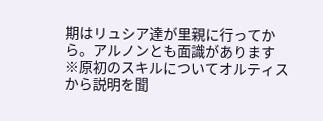期はリュシア達が里親に行ってから。アルノンとも面識があります
※原初のスキルについてオルティスから説明を聞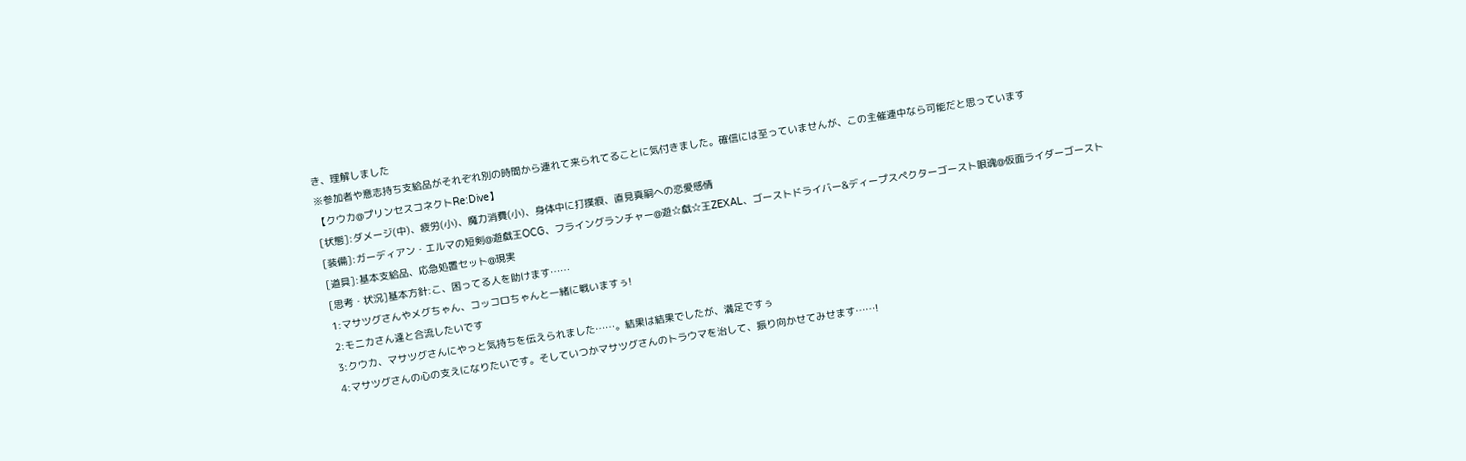き、理解しました
※参加者や意志持ち支給品がそれぞれ別の時間から連れて来られてることに気付きました。確信には至っていませんが、この主催連中なら可能だと思っています
【クウカ@プリンセスコネクトRe:Dive】
[状態]:ダメージ(中)、疲労(小)、魔力消費(小)、身体中に打撲痕、直見真嗣への恋愛感情
[装備]:ガーディアン・エルマの短剣@遊戯王OCG、フライングランチャー@遊☆戯☆王ZEXAL、ゴーストドライバー&ディープスペクターゴースト眼魂@仮面ライダーゴースト
[道具]:基本支給品、応急処置セット@現実
[思考・状況]基本方針:こ、困ってる人を助けます……
1:マサツグさんやメグちゃん、コッコロちゃんと一緒に戦いますぅ!
2:モニカさん達と合流したいです
3:クウカ、マサツグさんにやっと気持ちを伝えられました……。結果は結果でしたが、満足ですぅ
4:マサツグさんの心の支えになりたいです。そしていつかマサツグさんのトラウマを治して、振り向かせてみせます……!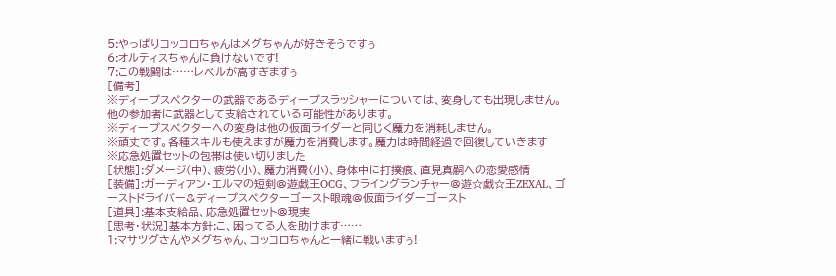5:やっぱりコッコロちゃんはメグちゃんが好きそうですぅ
6:オルティスちゃんに負けないです!
7:この戦闘は……レベルが高すぎますぅ
[備考]
※ディープスペクターの武器であるディープスラッシャーについては、変身しても出現しません。他の参加者に武器として支給されている可能性があります。
※ディープスペクターへの変身は他の仮面ライダーと同じく魔力を消耗しません。
※頑丈です。各種スキルも使えますが魔力を消費します。魔力は時間経過で回復していきます
※応急処置セットの包帯は使い切りました
[状態]:ダメージ(中)、疲労(小)、魔力消費(小)、身体中に打撲痕、直見真嗣への恋愛感情
[装備]:ガーディアン・エルマの短剣@遊戯王OCG、フライングランチャー@遊☆戯☆王ZEXAL、ゴーストドライバー&ディープスペクターゴースト眼魂@仮面ライダーゴースト
[道具]:基本支給品、応急処置セット@現実
[思考・状況]基本方針:こ、困ってる人を助けます……
1:マサツグさんやメグちゃん、コッコロちゃんと一緒に戦いますぅ!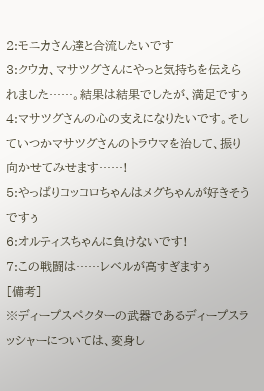2:モニカさん達と合流したいです
3:クウカ、マサツグさんにやっと気持ちを伝えられました……。結果は結果でしたが、満足ですぅ
4:マサツグさんの心の支えになりたいです。そしていつかマサツグさんのトラウマを治して、振り向かせてみせます……!
5:やっぱりコッコロちゃんはメグちゃんが好きそうですぅ
6:オルティスちゃんに負けないです!
7:この戦闘は……レベルが高すぎますぅ
[備考]
※ディープスペクターの武器であるディープスラッシャーについては、変身し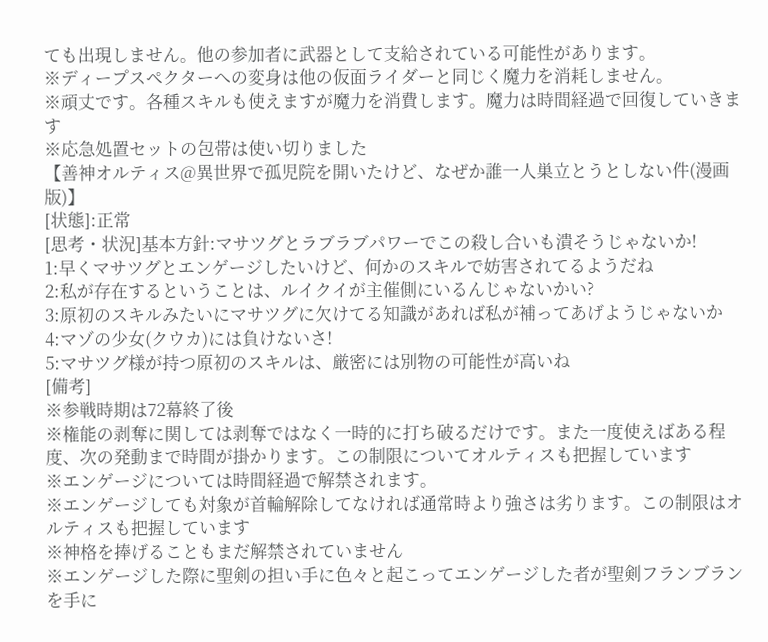ても出現しません。他の参加者に武器として支給されている可能性があります。
※ディープスペクターへの変身は他の仮面ライダーと同じく魔力を消耗しません。
※頑丈です。各種スキルも使えますが魔力を消費します。魔力は時間経過で回復していきます
※応急処置セットの包帯は使い切りました
【善神オルティス@異世界で孤児院を開いたけど、なぜか誰一人巣立とうとしない件(漫画版)】
[状態]:正常
[思考・状況]基本方針:マサツグとラブラブパワーでこの殺し合いも潰そうじゃないか!
1:早くマサツグとエンゲージしたいけど、何かのスキルで妨害されてるようだね
2:私が存在するということは、ルイクイが主催側にいるんじゃないかい?
3:原初のスキルみたいにマサツグに欠けてる知識があれば私が補ってあげようじゃないか
4:マゾの少女(クウカ)には負けないさ!
5:マサツグ様が持つ原初のスキルは、厳密には別物の可能性が高いね
[備考]
※参戦時期は72幕終了後
※権能の剥奪に関しては剥奪ではなく一時的に打ち破るだけです。また一度使えばある程度、次の発動まで時間が掛かります。この制限についてオルティスも把握しています
※エンゲージについては時間経過で解禁されます。
※エンゲージしても対象が首輪解除してなければ通常時より強さは劣ります。この制限はオルティスも把握しています
※神格を捧げることもまだ解禁されていません
※エンゲージした際に聖剣の担い手に色々と起こってエンゲージした者が聖剣フランブランを手に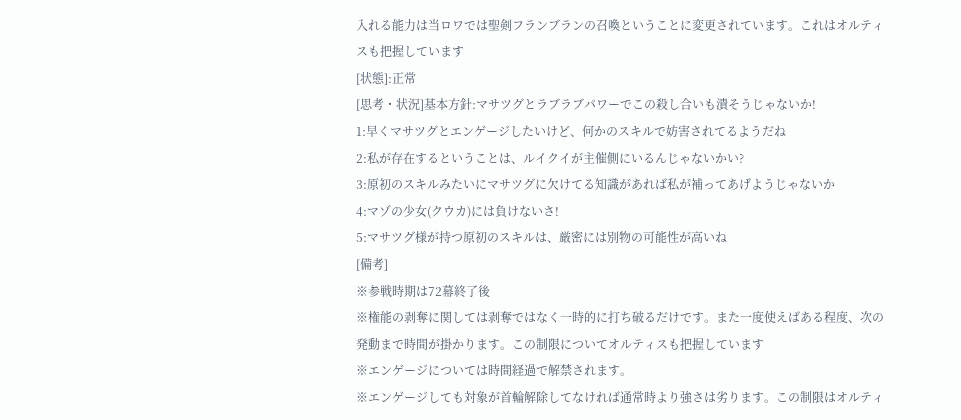入れる能力は当ロワでは聖剣フランブランの召喚ということに変更されています。これはオルティスも把握しています
[状態]:正常
[思考・状況]基本方針:マサツグとラブラブパワーでこの殺し合いも潰そうじゃないか!
1:早くマサツグとエンゲージしたいけど、何かのスキルで妨害されてるようだね
2:私が存在するということは、ルイクイが主催側にいるんじゃないかい?
3:原初のスキルみたいにマサツグに欠けてる知識があれば私が補ってあげようじゃないか
4:マゾの少女(クウカ)には負けないさ!
5:マサツグ様が持つ原初のスキルは、厳密には別物の可能性が高いね
[備考]
※参戦時期は72幕終了後
※権能の剥奪に関しては剥奪ではなく一時的に打ち破るだけです。また一度使えばある程度、次の発動まで時間が掛かります。この制限についてオルティスも把握しています
※エンゲージについては時間経過で解禁されます。
※エンゲージしても対象が首輪解除してなければ通常時より強さは劣ります。この制限はオルティ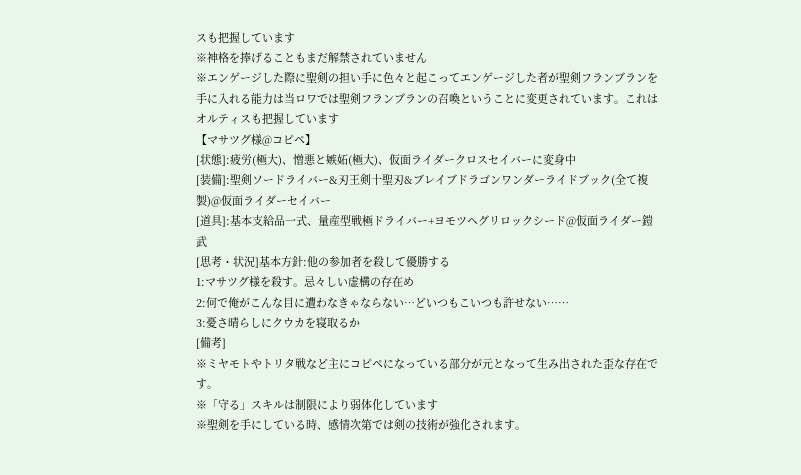スも把握しています
※神格を捧げることもまだ解禁されていません
※エンゲージした際に聖剣の担い手に色々と起こってエンゲージした者が聖剣フランブランを手に入れる能力は当ロワでは聖剣フランブランの召喚ということに変更されています。これはオルティスも把握しています
【マサツグ様@コピペ】
[状態]:疲労(極大)、憎悪と嫉妬(極大)、仮面ライダークロスセイバーに変身中
[装備]:聖剣ソードライバー&刃王剣十聖刃&ブレイブドラゴンワンダーライドブック(全て複製)@仮面ライダーセイバー
[道具]:基本支給品一式、量産型戦極ドライバー+ヨモツヘグリロックシード@仮面ライダー鎧武
[思考・状況]基本方針:他の参加者を殺して優勝する
1:マサツグ様を殺す。忌々しい虚構の存在め
2:何で俺がこんな目に遭わなきゃならない…どいつもこいつも許せない……
3:憂さ晴らしにクウカを寝取るか
[備考]
※ミヤモトやトリタ戦など主にコピペになっている部分が元となって生み出された歪な存在です。
※「守る」スキルは制限により弱体化しています
※聖剣を手にしている時、感情次第では剣の技術が強化されます。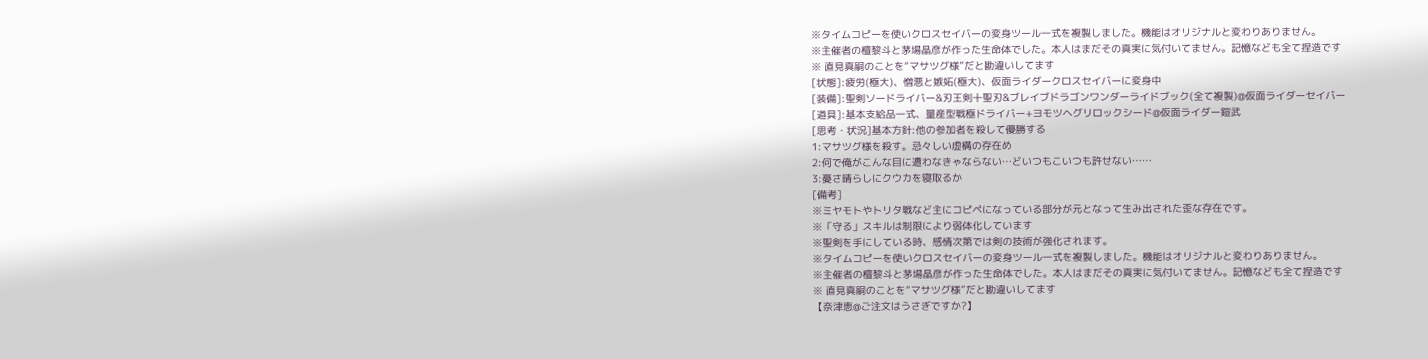※タイムコピーを使いクロスセイバーの変身ツール一式を複製しました。機能はオリジナルと変わりありません。
※主催者の檀黎斗と茅場晶彦が作った生命体でした。本人はまだその真実に気付いてません。記憶なども全て捏造です
※ 直見真嗣のことを“マサツグ様”だと勘違いしてます
[状態]:疲労(極大)、憎悪と嫉妬(極大)、仮面ライダークロスセイバーに変身中
[装備]:聖剣ソードライバー&刃王剣十聖刃&ブレイブドラゴンワンダーライドブック(全て複製)@仮面ライダーセイバー
[道具]:基本支給品一式、量産型戦極ドライバー+ヨモツヘグリロックシード@仮面ライダー鎧武
[思考・状況]基本方針:他の参加者を殺して優勝する
1:マサツグ様を殺す。忌々しい虚構の存在め
2:何で俺がこんな目に遭わなきゃならない…どいつもこいつも許せない……
3:憂さ晴らしにクウカを寝取るか
[備考]
※ミヤモトやトリタ戦など主にコピペになっている部分が元となって生み出された歪な存在です。
※「守る」スキルは制限により弱体化しています
※聖剣を手にしている時、感情次第では剣の技術が強化されます。
※タイムコピーを使いクロスセイバーの変身ツール一式を複製しました。機能はオリジナルと変わりありません。
※主催者の檀黎斗と茅場晶彦が作った生命体でした。本人はまだその真実に気付いてません。記憶なども全て捏造です
※ 直見真嗣のことを“マサツグ様”だと勘違いしてます
【奈津恵@ご注文はうさぎですか?】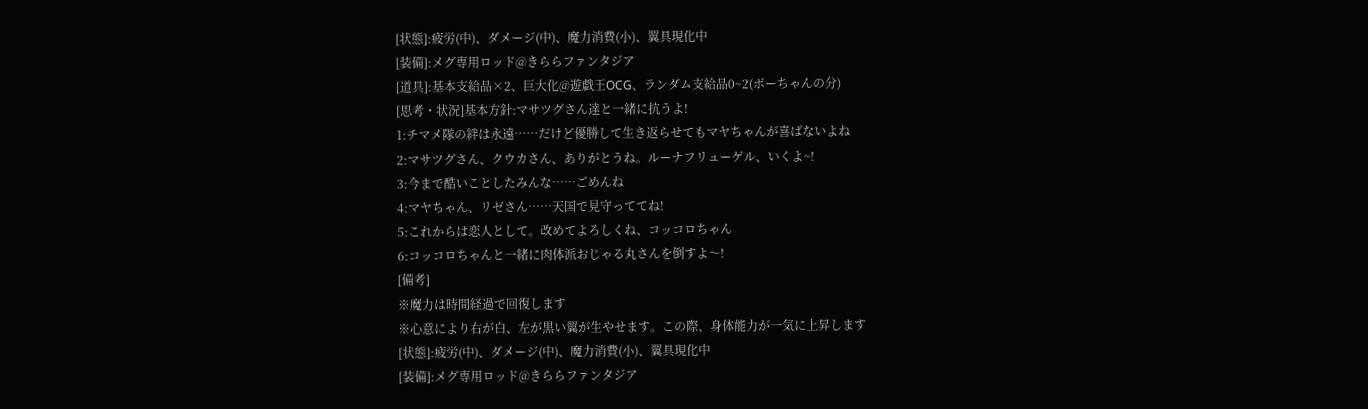[状態]:疲労(中)、ダメージ(中)、魔力消費(小)、翼具現化中
[装備]:メグ専用ロッド@きららファンタジア
[道具]:基本支給品×2、巨大化@遊戯王OCG、ランダム支給品0~2(ボーちゃんの分)
[思考・状況]基本方針:マサツグさん達と一緒に抗うよ!
1:チマメ隊の絆は永遠……だけど優勝して生き返らせてもマヤちゃんが喜ばないよね
2:マサツグさん、クウカさん、ありがとうね。ルーナフリューゲル、いくよ~!
3:今まで酷いことしたみんな……ごめんね
4:マヤちゃん、リゼさん……天国で見守っててね!
5:これからは恋人として。改めてよろしくね、コッコロちゃん
6:コッコロちゃんと一緒に肉体派おじゃる丸さんを倒すよ〜!
[備考]
※魔力は時間経過で回復します
※心意により右が白、左が黒い翼が生やせます。この際、身体能力が一気に上昇します
[状態]:疲労(中)、ダメージ(中)、魔力消費(小)、翼具現化中
[装備]:メグ専用ロッド@きららファンタジア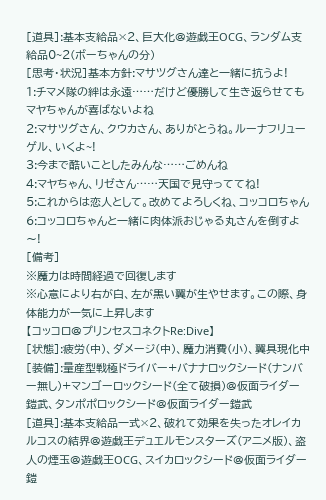[道具]:基本支給品×2、巨大化@遊戯王OCG、ランダム支給品0~2(ボーちゃんの分)
[思考・状況]基本方針:マサツグさん達と一緒に抗うよ!
1:チマメ隊の絆は永遠……だけど優勝して生き返らせてもマヤちゃんが喜ばないよね
2:マサツグさん、クウカさん、ありがとうね。ルーナフリューゲル、いくよ~!
3:今まで酷いことしたみんな……ごめんね
4:マヤちゃん、リゼさん……天国で見守っててね!
5:これからは恋人として。改めてよろしくね、コッコロちゃん
6:コッコロちゃんと一緒に肉体派おじゃる丸さんを倒すよ〜!
[備考]
※魔力は時間経過で回復します
※心意により右が白、左が黒い翼が生やせます。この際、身体能力が一気に上昇します
【コッコロ@プリンセスコネクトRe:Dive】
[状態]:疲労(中)、ダメージ(中)、魔力消費(小)、翼具現化中
[装備]:量産型戦極ドライバー+バナナロックシード(ナンバー無し)+マンゴーロックシード(全て破損)@仮面ライダー鎧武、タンポポロックシード@仮面ライダー鎧武
[道具]:基本支給品一式×2、破れて効果を失ったオレイカルコスの結界@遊戯王デュエルモンスターズ(アニメ版)、盗人の煙玉@遊戯王OCG、スイカロックシード@仮面ライダー鎧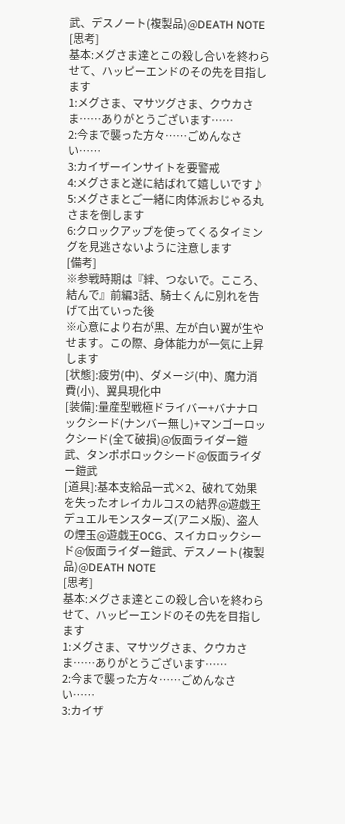武、デスノート(複製品)@DEATH NOTE
[思考]
基本:メグさま達とこの殺し合いを終わらせて、ハッピーエンドのその先を目指します
1:メグさま、マサツグさま、クウカさま……ありがとうございます……
2:今まで襲った方々……ごめんなさい……
3:カイザーインサイトを要警戒
4:メグさまと遂に結ばれて嬉しいです♪
5:メグさまとご一緒に肉体派おじゃる丸さまを倒します
6:クロックアップを使ってくるタイミングを見逃さないように注意します
[備考]
※参戦時期は『絆、つないで。こころ、結んで』前編3話、騎士くんに別れを告げて出ていった後
※心意により右が黒、左が白い翼が生やせます。この際、身体能力が一気に上昇します
[状態]:疲労(中)、ダメージ(中)、魔力消費(小)、翼具現化中
[装備]:量産型戦極ドライバー+バナナロックシード(ナンバー無し)+マンゴーロックシード(全て破損)@仮面ライダー鎧武、タンポポロックシード@仮面ライダー鎧武
[道具]:基本支給品一式×2、破れて効果を失ったオレイカルコスの結界@遊戯王デュエルモンスターズ(アニメ版)、盗人の煙玉@遊戯王OCG、スイカロックシード@仮面ライダー鎧武、デスノート(複製品)@DEATH NOTE
[思考]
基本:メグさま達とこの殺し合いを終わらせて、ハッピーエンドのその先を目指します
1:メグさま、マサツグさま、クウカさま……ありがとうございます……
2:今まで襲った方々……ごめんなさい……
3:カイザ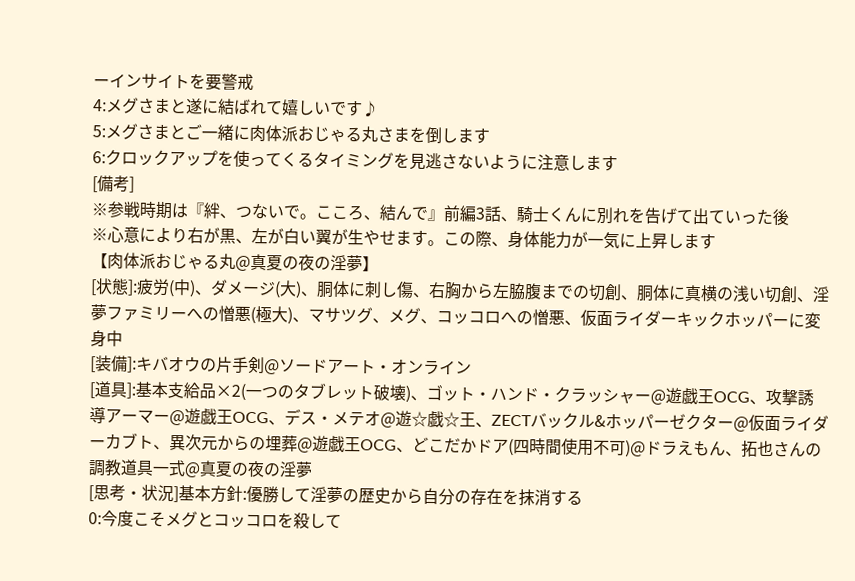ーインサイトを要警戒
4:メグさまと遂に結ばれて嬉しいです♪
5:メグさまとご一緒に肉体派おじゃる丸さまを倒します
6:クロックアップを使ってくるタイミングを見逃さないように注意します
[備考]
※参戦時期は『絆、つないで。こころ、結んで』前編3話、騎士くんに別れを告げて出ていった後
※心意により右が黒、左が白い翼が生やせます。この際、身体能力が一気に上昇します
【肉体派おじゃる丸@真夏の夜の淫夢】
[状態]:疲労(中)、ダメージ(大)、胴体に刺し傷、右胸から左脇腹までの切創、胴体に真横の浅い切創、淫夢ファミリーへの憎悪(極大)、マサツグ、メグ、コッコロへの憎悪、仮面ライダーキックホッパーに変身中
[装備]:キバオウの片手剣@ソードアート・オンライン
[道具]:基本支給品×2(一つのタブレット破壊)、ゴット・ハンド・クラッシャー@遊戯王OCG、攻撃誘導アーマー@遊戯王OCG、デス・メテオ@遊☆戯☆王、ZECTバックル&ホッパーゼクター@仮面ライダーカブト、異次元からの埋葬@遊戯王OCG、どこだかドア(四時間使用不可)@ドラえもん、拓也さんの調教道具一式@真夏の夜の淫夢
[思考・状況]基本方針:優勝して淫夢の歴史から自分の存在を抹消する
0:今度こそメグとコッコロを殺して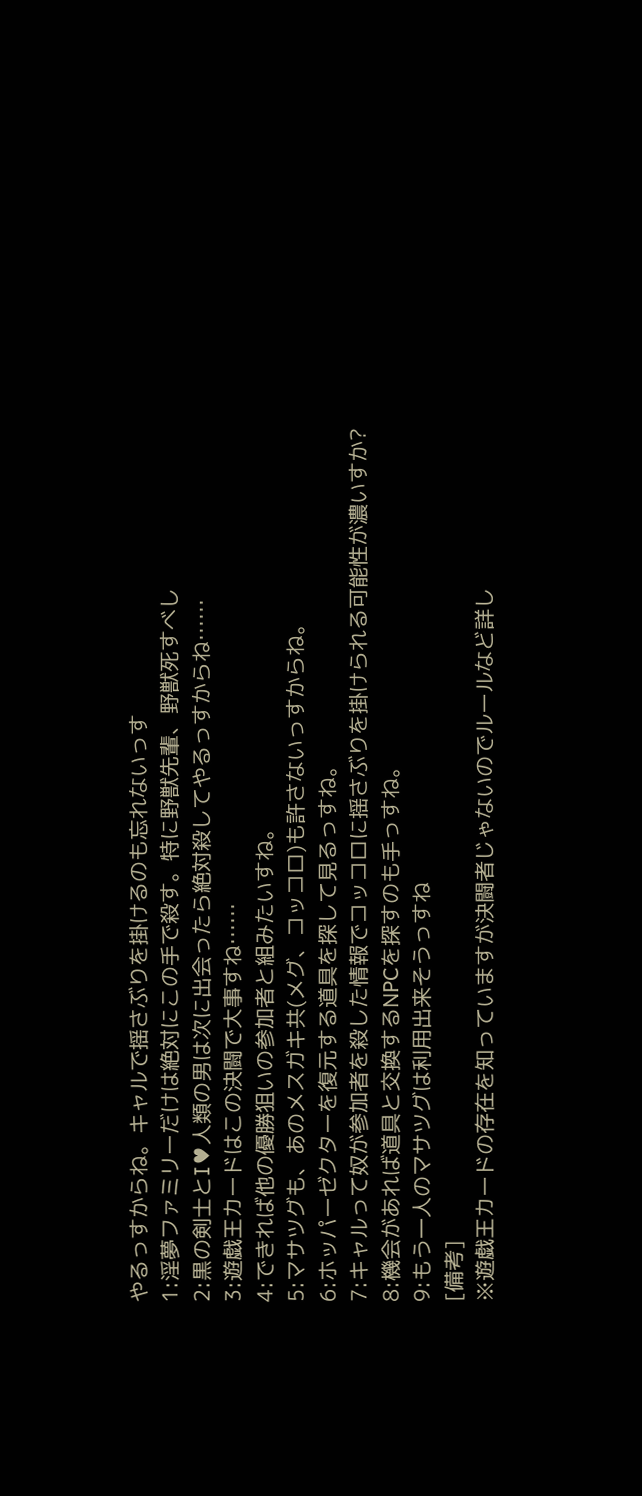やるっすからね。キャルで揺さぶりを掛けるのも忘れないっす
1:淫夢ファミリーだけは絶対にこの手で殺す。特に野獣先輩、野獣死すべし
2:黒の剣士とI♥人類の男は次に出会ったら絶対殺してやるっすからね……
3:遊戯王カードはこの決闘で大事すね……
4:できれば他の優勝狙いの参加者と組みたいすね。
5:マサツグも、あのメスガキ共(メグ、コッコロ)も許さないっすからね。
6:ホッパーゼクターを復元する道具を探して見るっすね。
7:キャルって奴が参加者を殺した情報でコッコロに揺さぶりを掛けられる可能性が濃いすか?
8:機会があれば道具と交換するNPCを探すのも手っすね。
9:もう一人のマサツグは利用出来そうっすね
[備考]
※遊戯王カードの存在を知っていますが決闘者じゃないのでルールなど詳し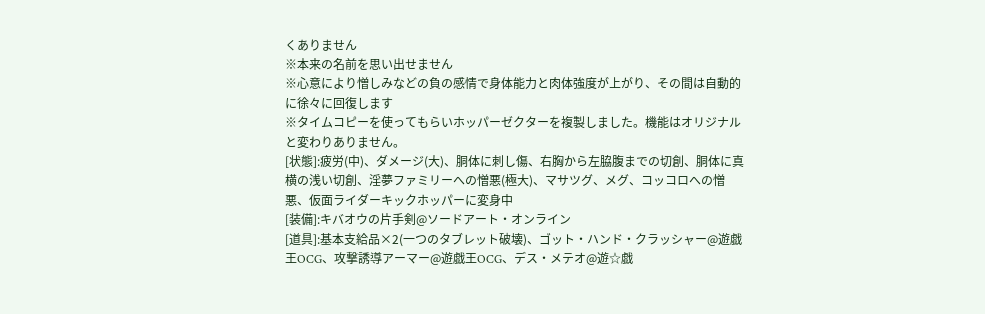くありません
※本来の名前を思い出せません
※心意により憎しみなどの負の感情で身体能力と肉体強度が上がり、その間は自動的に徐々に回復します
※タイムコピーを使ってもらいホッパーゼクターを複製しました。機能はオリジナルと変わりありません。
[状態]:疲労(中)、ダメージ(大)、胴体に刺し傷、右胸から左脇腹までの切創、胴体に真横の浅い切創、淫夢ファミリーへの憎悪(極大)、マサツグ、メグ、コッコロへの憎悪、仮面ライダーキックホッパーに変身中
[装備]:キバオウの片手剣@ソードアート・オンライン
[道具]:基本支給品×2(一つのタブレット破壊)、ゴット・ハンド・クラッシャー@遊戯王OCG、攻撃誘導アーマー@遊戯王OCG、デス・メテオ@遊☆戯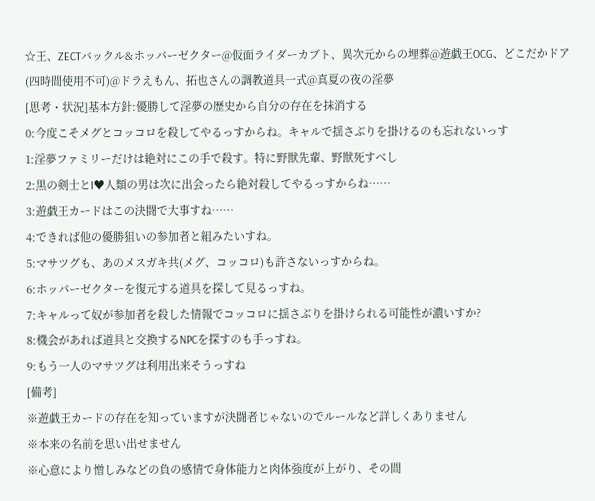☆王、ZECTバックル&ホッパーゼクター@仮面ライダーカブト、異次元からの埋葬@遊戯王OCG、どこだかドア(四時間使用不可)@ドラえもん、拓也さんの調教道具一式@真夏の夜の淫夢
[思考・状況]基本方針:優勝して淫夢の歴史から自分の存在を抹消する
0:今度こそメグとコッコロを殺してやるっすからね。キャルで揺さぶりを掛けるのも忘れないっす
1:淫夢ファミリーだけは絶対にこの手で殺す。特に野獣先輩、野獣死すべし
2:黒の剣士とI♥人類の男は次に出会ったら絶対殺してやるっすからね……
3:遊戯王カードはこの決闘で大事すね……
4:できれば他の優勝狙いの参加者と組みたいすね。
5:マサツグも、あのメスガキ共(メグ、コッコロ)も許さないっすからね。
6:ホッパーゼクターを復元する道具を探して見るっすね。
7:キャルって奴が参加者を殺した情報でコッコロに揺さぶりを掛けられる可能性が濃いすか?
8:機会があれば道具と交換するNPCを探すのも手っすね。
9:もう一人のマサツグは利用出来そうっすね
[備考]
※遊戯王カードの存在を知っていますが決闘者じゃないのでルールなど詳しくありません
※本来の名前を思い出せません
※心意により憎しみなどの負の感情で身体能力と肉体強度が上がり、その間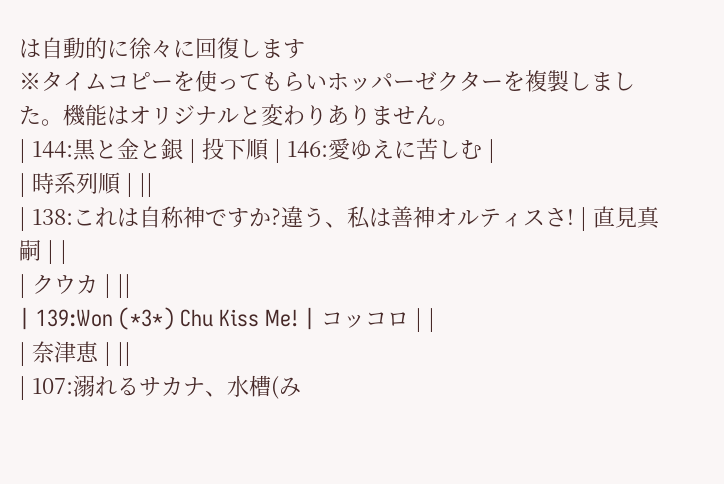は自動的に徐々に回復します
※タイムコピーを使ってもらいホッパーゼクターを複製しました。機能はオリジナルと変わりありません。
| 144:黒と金と銀 | 投下順 | 146:愛ゆえに苦しむ |
| 時系列順 | ||
| 138:これは自称神ですか?違う、私は善神オルティスさ! | 直見真嗣 | |
| クウカ | ||
| 139:Won (*3*) Chu Kiss Me! | コッコロ | |
| 奈津恵 | ||
| 107:溺れるサカナ、水槽(み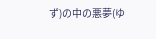ず)の中の悪夢(ゆ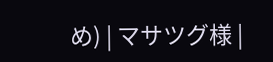め) | マサツグ様 |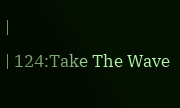|
| 124:Take The Wave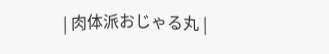| 肉体派おじゃる丸 |